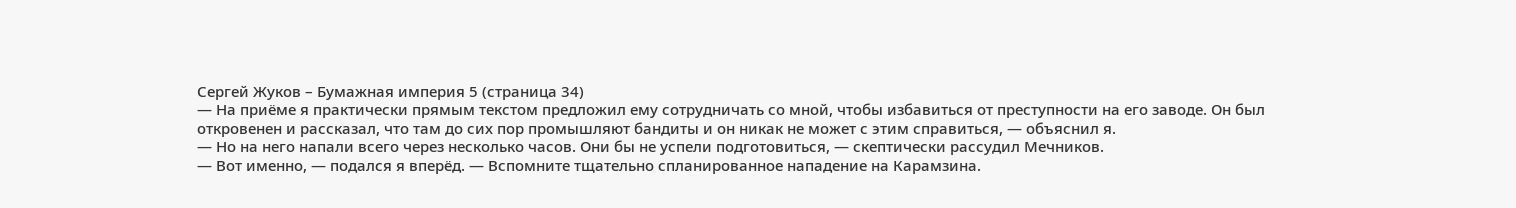Сергей Жуков – Бумажная империя 5 (страница 34)
— На приёме я практически прямым текстом предложил ему сотрудничать со мной, чтобы избавиться от преступности на его заводе. Он был откровенен и рассказал, что там до сих пор промышляют бандиты и он никак не может с этим справиться, — объяснил я.
— Но на него напали всего через несколько часов. Они бы не успели подготовиться, — скептически рассудил Мечников.
— Вот именно, — подался я вперёд. — Вспомните тщательно спланированное нападение на Карамзина.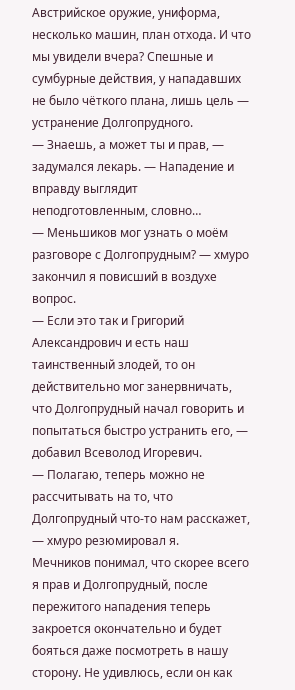Австрийское оружие, униформа, несколько машин, план отхода. И что мы увидели вчера? Спешные и сумбурные действия, у нападавших не было чёткого плана, лишь цель — устранение Долгопрудного.
— Знаешь, а может ты и прав, — задумался лекарь. — Нападение и вправду выглядит неподготовленным, словно…
— Меньшиков мог узнать о моём разговоре с Долгопрудным? — хмуро закончил я повисший в воздухе вопрос.
— Если это так и Григорий Александрович и есть наш таинственный злодей, то он действительно мог занервничать, что Долгопрудный начал говорить и попытаться быстро устранить его, — добавил Всеволод Игоревич.
— Полагаю, теперь можно не рассчитывать на то, что Долгопрудный что-то нам расскажет, — хмуро резюмировал я.
Мечников понимал, что скорее всего я прав и Долгопрудный, после пережитого нападения теперь закроется окончательно и будет бояться даже посмотреть в нашу сторону. Не удивлюсь, если он как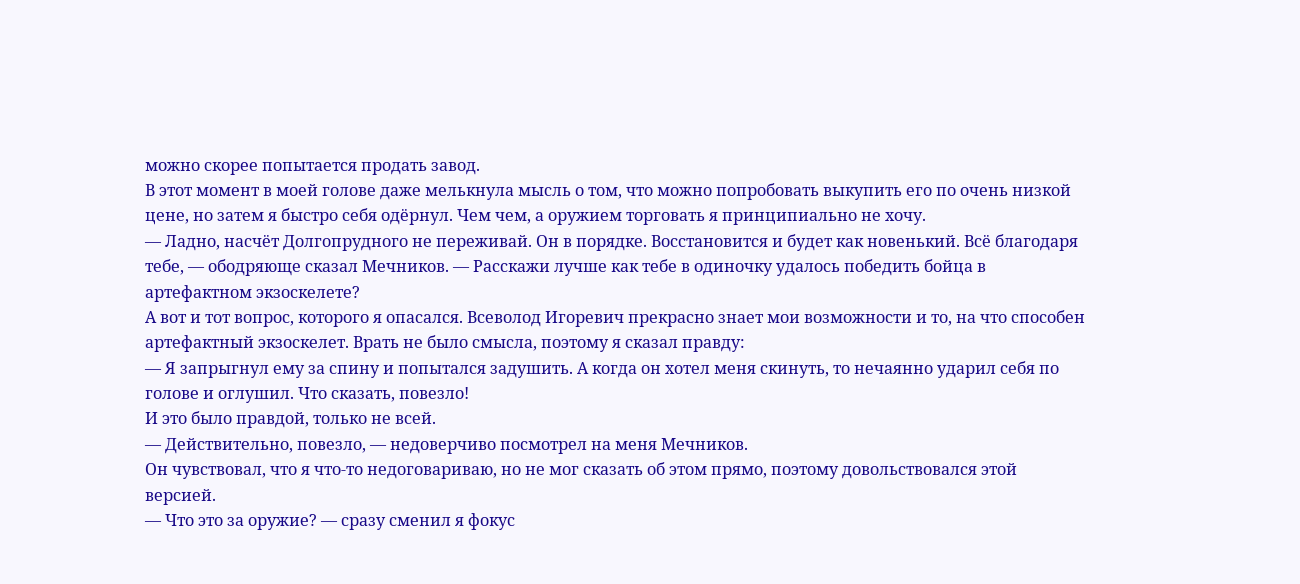можно скорее попытается продать завод.
В этот момент в моей голове даже мелькнула мысль о том, что можно попробовать выкупить его по очень низкой цене, но затем я быстро себя одёрнул. Чем чем, а оружием торговать я принципиально не хочу.
— Ладно, насчёт Долгопрудного не переживай. Он в порядке. Восстановится и будет как новенький. Всё благодаря тебе, — ободряюще сказал Мечников. — Расскажи лучше как тебе в одиночку удалось победить бойца в артефактном экзоскелете?
А вот и тот вопрос, которого я опасался. Всеволод Игоревич прекрасно знает мои возможности и то, на что способен артефактный экзоскелет. Врать не было смысла, поэтому я сказал правду:
— Я запрыгнул ему за спину и попытался задушить. А когда он хотел меня скинуть, то нечаянно ударил себя по голове и оглушил. Что сказать, повезло!
И это было правдой, только не всей.
— Действительно, повезло, — недоверчиво посмотрел на меня Мечников.
Он чувствовал, что я что-то недоговариваю, но не мог сказать об этом прямо, поэтому довольствовался этой версией.
— Что это за оружие? — сразу сменил я фокус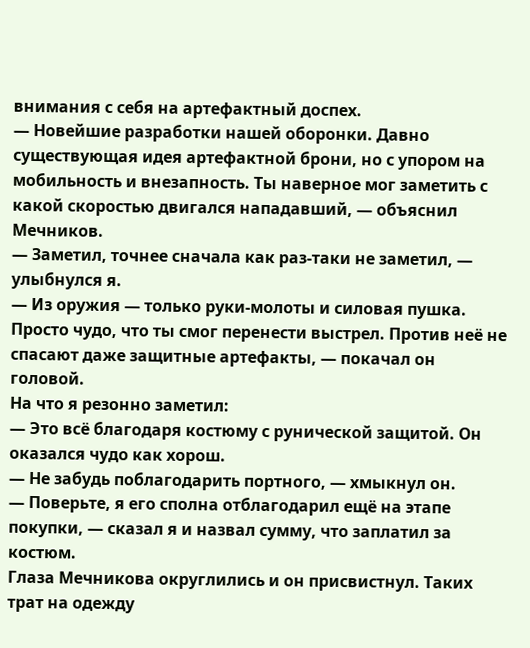внимания с себя на артефактный доспех.
— Новейшие разработки нашей оборонки. Давно существующая идея артефактной брони, но с упором на мобильность и внезапность. Ты наверное мог заметить с какой скоростью двигался нападавший, — объяснил Мечников.
— Заметил, точнее сначала как раз-таки не заметил, — улыбнулся я.
— Из оружия — только руки-молоты и силовая пушка. Просто чудо, что ты смог перенести выстрел. Против неё не спасают даже защитные артефакты, — покачал он головой.
На что я резонно заметил:
— Это всё благодаря костюму с рунической защитой. Он оказался чудо как хорош.
— Не забудь поблагодарить портного, — хмыкнул он.
— Поверьте, я его сполна отблагодарил ещё на этапе покупки, — сказал я и назвал сумму, что заплатил за костюм.
Глаза Мечникова округлились и он присвистнул. Таких трат на одежду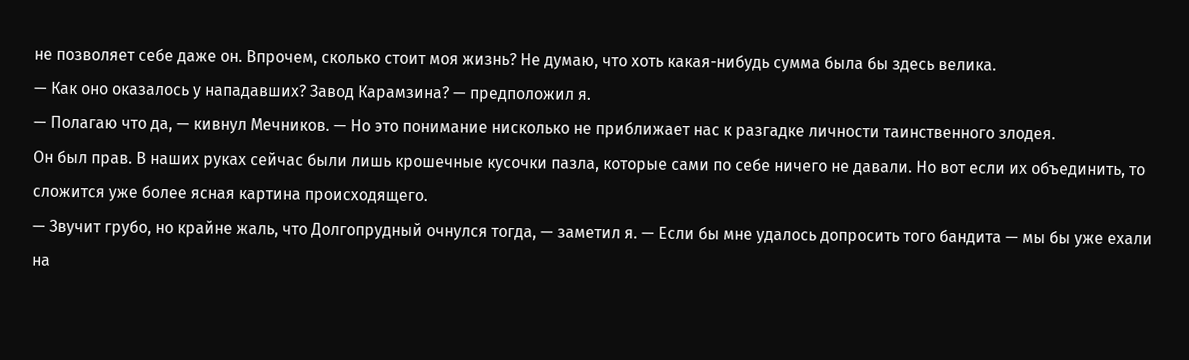не позволяет себе даже он. Впрочем, сколько стоит моя жизнь? Не думаю, что хоть какая-нибудь сумма была бы здесь велика.
— Как оно оказалось у нападавших? Завод Карамзина? — предположил я.
— Полагаю что да, — кивнул Мечников. — Но это понимание нисколько не приближает нас к разгадке личности таинственного злодея.
Он был прав. В наших руках сейчас были лишь крошечные кусочки пазла, которые сами по себе ничего не давали. Но вот если их объединить, то сложится уже более ясная картина происходящего.
— Звучит грубо, но крайне жаль, что Долгопрудный очнулся тогда, — заметил я. — Если бы мне удалось допросить того бандита — мы бы уже ехали на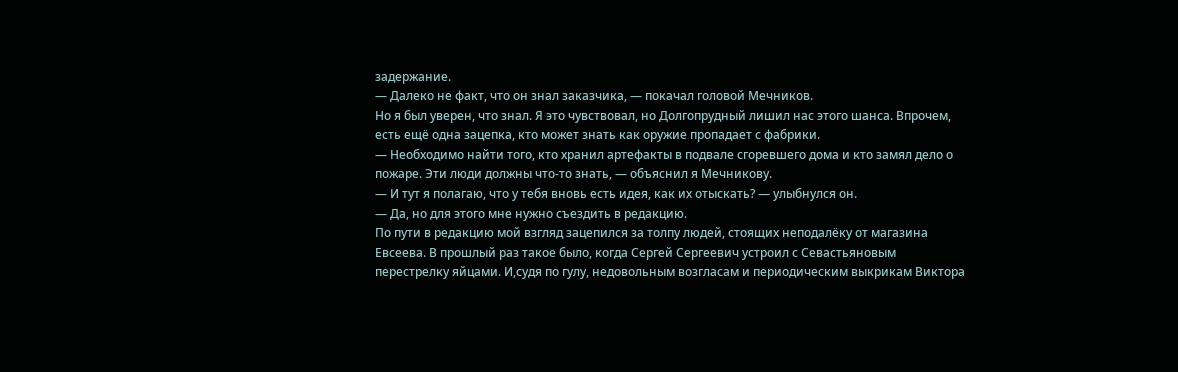задержание.
— Далеко не факт, что он знал заказчика, — покачал головой Мечников.
Но я был уверен, что знал. Я это чувствовал, но Долгопрудный лишил нас этого шанса. Впрочем, есть ещё одна зацепка, кто может знать как оружие пропадает с фабрики.
— Необходимо найти того, кто хранил артефакты в подвале сгоревшего дома и кто замял дело о пожаре. Эти люди должны что-то знать, — объяснил я Мечникову.
— И тут я полагаю, что у тебя вновь есть идея, как их отыскать? — улыбнулся он.
— Да, но для этого мне нужно съездить в редакцию.
По пути в редакцию мой взгляд зацепился за толпу людей, стоящих неподалёку от магазина Евсеева. В прошлый раз такое было, когда Сергей Сергеевич устроил с Севастьяновым перестрелку яйцами. И,судя по гулу, недовольным возгласам и периодическим выкрикам Виктора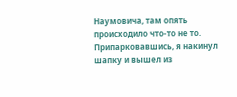Наумовича, там опять происходило что-то не то.
Припарковавшись, я накинул шапку и вышел из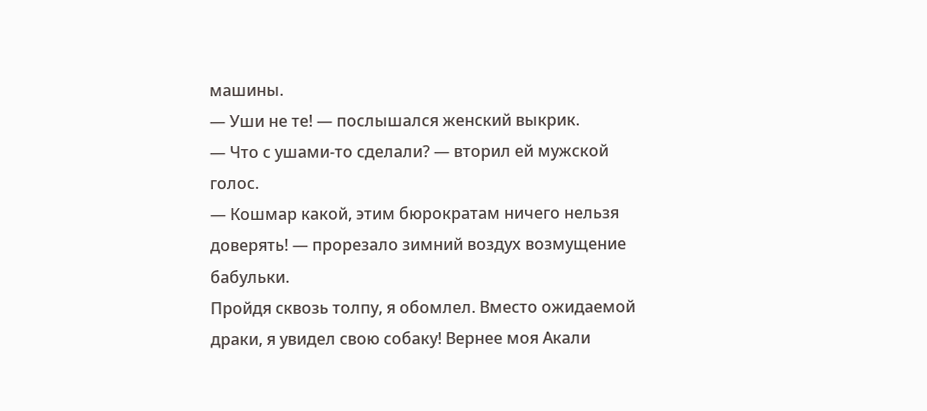машины.
— Уши не те! — послышался женский выкрик.
— Что с ушами-то сделали? — вторил ей мужской голос.
— Кошмар какой, этим бюрократам ничего нельзя доверять! — прорезало зимний воздух возмущение бабульки.
Пройдя сквозь толпу, я обомлел. Вместо ожидаемой драки, я увидел свою собаку! Вернее моя Акали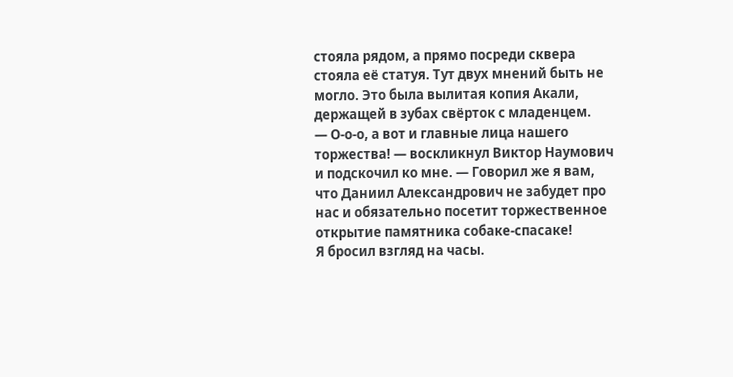стояла рядом, а прямо посреди сквера стояла её статуя. Тут двух мнений быть не могло. Это была вылитая копия Акали, держащей в зубах свёрток с младенцем.
— О-о-о, а вот и главные лица нашего торжества! — воскликнул Виктор Наумович и подскочил ко мне. — Говорил же я вам, что Даниил Александрович не забудет про нас и обязательно посетит торжественное открытие памятника собаке-спасаке!
Я бросил взгляд на часы.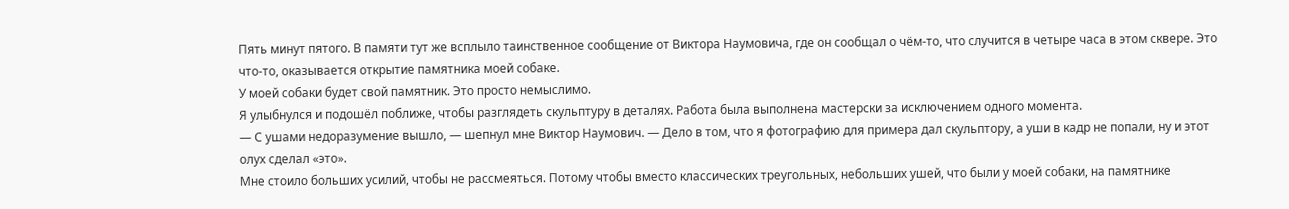Пять минут пятого. В памяти тут же всплыло таинственное сообщение от Виктора Наумовича, где он сообщал о чём-то, что случится в четыре часа в этом сквере. Это что-то, оказывается открытие памятника моей собаке.
У моей собаки будет свой памятник. Это просто немыслимо.
Я улыбнулся и подошёл поближе, чтобы разглядеть скульптуру в деталях. Работа была выполнена мастерски за исключением одного момента.
— С ушами недоразумение вышло, — шепнул мне Виктор Наумович. — Дело в том, что я фотографию для примера дал скульптору, а уши в кадр не попали, ну и этот олух сделал «это».
Мне стоило больших усилий, чтобы не рассмеяться. Потому чтобы вместо классических треугольных, небольших ушей, что были у моей собаки, на памятнике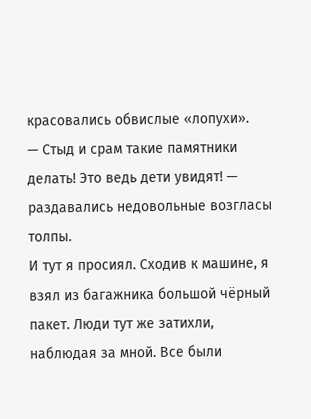красовались обвислые «лопухи».
— Стыд и срам такие памятники делать! Это ведь дети увидят! — раздавались недовольные возгласы толпы.
И тут я просиял. Сходив к машине, я взял из багажника большой чёрный пакет. Люди тут же затихли, наблюдая за мной. Все были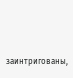заинтригованы,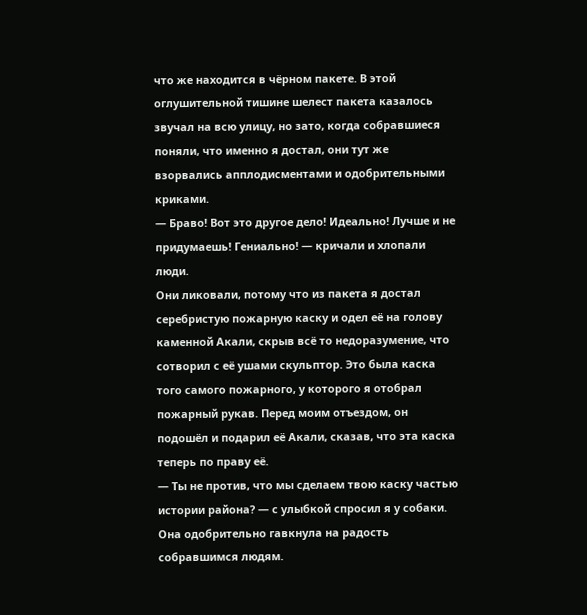что же находится в чёрном пакете. В этой оглушительной тишине шелест пакета казалось звучал на всю улицу, но зато, когда собравшиеся поняли, что именно я достал, они тут же взорвались апплодисментами и одобрительными криками.
— Браво! Вот это другое дело! Идеально! Лучше и не придумаешь! Гениально! — кричали и хлопали люди.
Они ликовали, потому что из пакета я достал серебристую пожарную каску и одел её на голову каменной Акали, скрыв всё то недоразумение, что сотворил с её ушами скульптор. Это была каска того самого пожарного, у которого я отобрал пожарный рукав. Перед моим отъездом, он подошёл и подарил её Акали, сказав, что эта каска теперь по праву её.
— Ты не против, что мы сделаем твою каску частью истории района? — с улыбкой спросил я у собаки.
Она одобрительно гавкнула на радость собравшимся людям.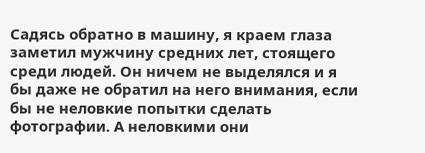Садясь обратно в машину, я краем глаза заметил мужчину средних лет, стоящего среди людей. Он ничем не выделялся и я бы даже не обратил на него внимания, если бы не неловкие попытки сделать фотографии. А неловкими они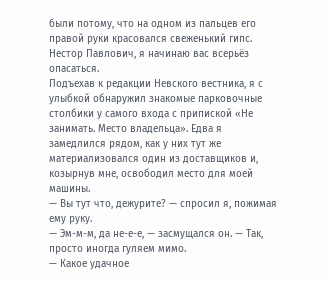были потому, что на одном из пальцев его правой руки красовался свеженький гипс.
Нестор Павлович, я начинаю вас всерьёз опасаться.
Подъехав к редакции Невского вестника, я с улыбкой обнаружил знакомые парковочные столбики у самого входа с припиской «Не занимать. Место владельца». Едва я замедлился рядом, как у них тут же материализовался один из доставщиков и, козырнув мне, освободил место для моей машины.
— Вы тут что, дежурите? — спросил я, пожимая ему руку.
— Эм-м-м, да не-е-е, — засмущался он. — Так, просто иногда гуляем мимо.
— Какое удачное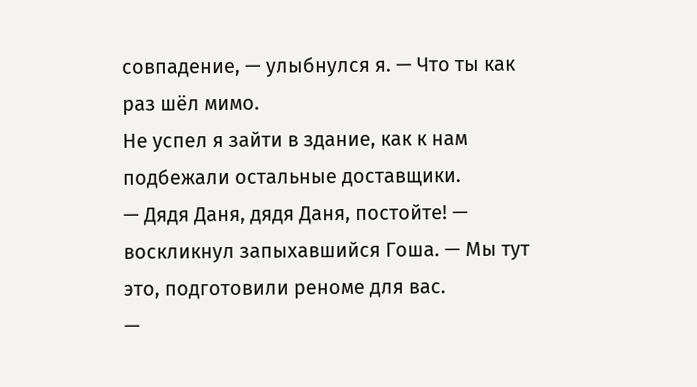совпадение, — улыбнулся я. — Что ты как раз шёл мимо.
Не успел я зайти в здание, как к нам подбежали остальные доставщики.
— Дядя Даня, дядя Даня, постойте! — воскликнул запыхавшийся Гоша. — Мы тут это, подготовили реноме для вас.
—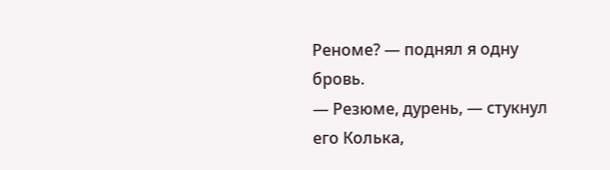Реноме? — поднял я одну бровь.
— Резюме, дурень, — стукнул его Колька,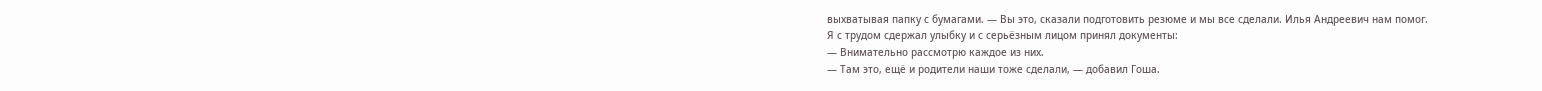выхватывая папку с бумагами. — Вы это, сказали подготовить резюме и мы все сделали. Илья Андреевич нам помог.
Я с трудом сдержал улыбку и с серьёзным лицом принял документы:
— Внимательно рассмотрю каждое из них.
— Там это, ещё и родители наши тоже сделали, — добавил Гоша.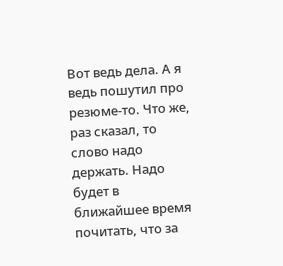Вот ведь дела. А я ведь пошутил про резюме-то. Что же, раз сказал, то слово надо держать. Надо будет в ближайшее время почитать, что за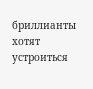бриллианты хотят устроиться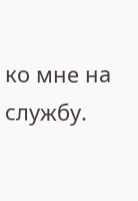ко мне на службу.